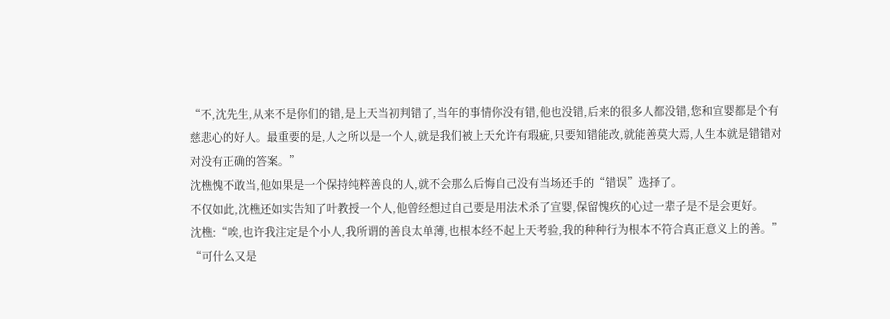“不,沈先生,从来不是你们的错,是上天当初判错了,当年的事情你没有错,他也没错,后来的很多人都没错,您和宣婴都是个有慈悲心的好人。最重要的是,人之所以是一个人,就是我们被上天允许有瑕疵,只要知错能改,就能善莫大焉,人生本就是错错对对没有正确的答案。”
沈樵愧不敢当,他如果是一个保持纯粹善良的人,就不会那么后悔自己没有当场还手的“错误”选择了。
不仅如此,沈樵还如实告知了叶教授一个人,他曾经想过自己要是用法术杀了宣婴,保留愧疚的心过一辈子是不是会更好。
沈樵:“唉,也许我注定是个小人,我所谓的善良太单薄,也根本经不起上天考验,我的种种行为根本不符合真正意义上的善。”
“可什么又是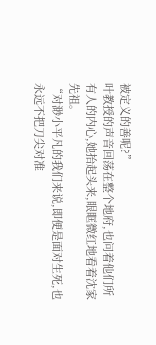被定义的善呢?”
叶教授的声音回荡在整个地府,也问着他们所有人的内心,她抬起头来,眼眶微红地看着沈家先祖。
“对渺小平凡的我们来说,即便是面对生死,也永远不把刀尖对准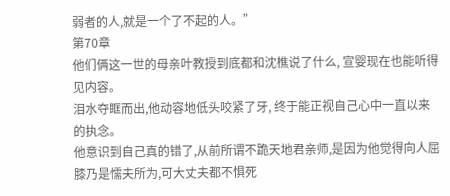弱者的人,就是一个了不起的人。”
第70章
他们俩这一世的母亲叶教授到底都和沈樵说了什么, 宣婴现在也能听得见内容。
泪水夺眶而出,他动容地低头咬紧了牙, 终于能正视自己心中一直以来的执念。
他意识到自己真的错了,从前所谓不跪天地君亲师,是因为他觉得向人屈膝乃是懦夫所为,可大丈夫都不惧死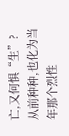亡,又何惧“生”?
从前种种,也化为当年那个烈性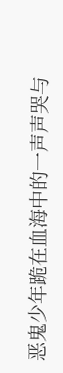恶鬼少年跪在血海中的一声声哭与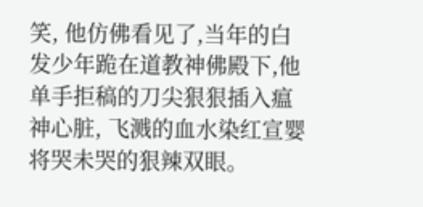笑, 他仿佛看见了,当年的白发少年跪在道教神佛殿下,他单手拒稿的刀尖狠狠插入瘟神心脏, 飞溅的血水染红宣婴将哭未哭的狠辣双眼。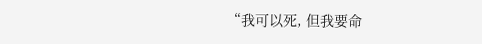“我可以死, 但我要命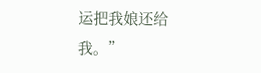运把我娘还给我。”